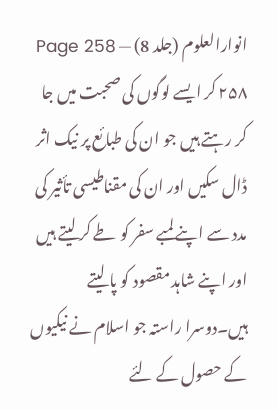انوارالعلوم (جلد 8) — Page 258
۲۵۸ کر ایسے لوگوں کی صحبت میں جا کر رہتے ہیں جو ان کی طبائع پر نیک اثر ڈال سکیں اور ان کی مقناطیسی تأثیر کی مدد سے اپنے لمبے سفر کو طے کر لیتے ہیں اور اپنے شاہد مقصود کو پا لیتے ہیں۔دوسرا راستہ جو اسلام نے نیکیوں کے حصول کے لئے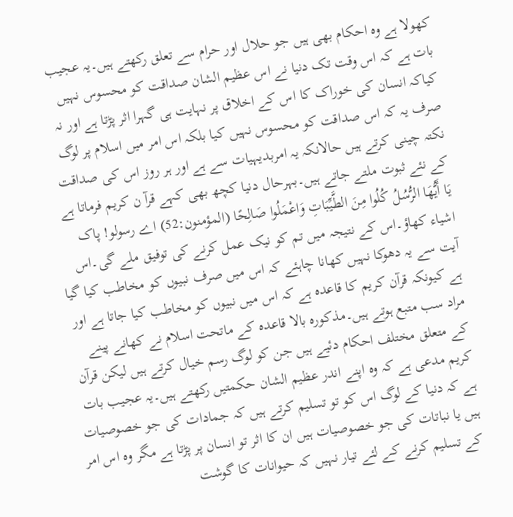کھولا ہے وہ احکام بھی ہیں جو حلال اور حرام سے تعلق رکھتے ہیں۔یہ عجیب بات ہے کہ اس وقت تک دنیا نے اس عظیم الشان صداقت کو محسوس نہیں کیاکہ انسان کی خوراک کا اس کے اخلاق پر نہایت ہی گہرا اثر پڑتا ہے اور نہ صرف یہ کہ اس صداقت کو محسوس نہیں کیا بلکہ اس امر میں اسلام پر لوگ نکتہ چینی کرتے ہیں حالانکہ یہ امربدیہیات سے ہے اور ہر روز اس کی صداقت کے نئے ثبوت ملتے جاتے ہیں۔بہرحال دنیا کچھ بھی کہے قرآ ن کریم فرماتا ہے يَا أَيُّهَا الرُّسُلُ كُلُوا مِنَ الطَّيِّبَاتِ وَاعْمَلُوا صَالِحًا (المؤمنون:52) اے رسولو! پاک اشیاء کھاؤ۔اس کے نتیجہ میں تم کو نیک عمل کرنے کی توفیق ملے گی۔اس آیت سے یہ دھوکا نہیں کھانا چاہئے کہ اس میں صرف نبیوں کو مخاطب کیا گیا ہے کیونکہ قرآن کریم کا قاعدہ ہے کہ اس میں نبیوں کو مخاطب کیا جاتا ہے اور مراد سب متبع ہوتے ہیں۔مذکورہ بالا قاعدہ کے ماتحت اسلام نے کھانے پینے کے متعلق مختلف احکام دئیے ہیں جن کو لوگ رسم خیال کرتے ہیں لیکن قرآن کریم مدعی ہے کہ وہ اپنے اندر عظیم الشان حکمتیں رکھتے ہیں۔یہ عجیب بات ہے کہ دنیا کے لوگ اس کو تو تسلیم کرتے ہیں کہ جمادات کی جو خصوصیات ہیں یا نباتات کی جو خصوصیات ہیں ان کا اثر تو انسان پر پڑتا ہے مگر وہ اس امر کے تسلیم کرنے کے لئے تیار نہیں کہ حیوانات کا گوشت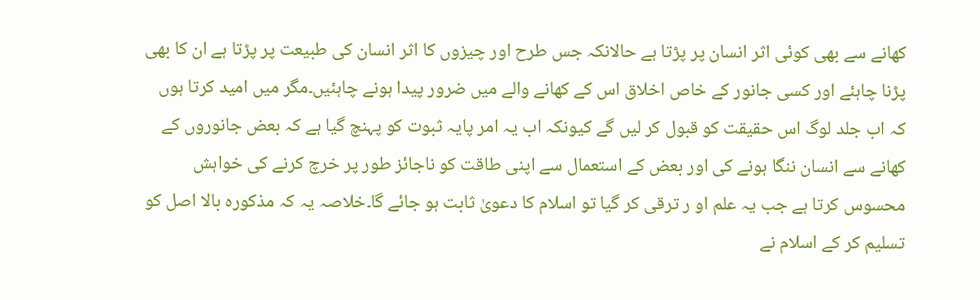کھانے سے بھی کوئی اثر انسان پر پڑتا ہے حالانکہ جس طرح اور چیزوں کا اثر انسان کی طبیعت پر پڑتا ہے ان کا بھی پڑنا چاہئے اور کسی جانور کے خاص اخلاق اس کے کھانے والے میں ضرور پیدا ہونے چاہئیں۔مگر میں امید کرتا ہوں کہ اب جلد لوگ اس حقیقت کو قبول کر لیں گے کیونکہ اب یہ امر پایہ ثبوت کو پہنچ گیا ہے کہ بعض جانوروں کے کھانے سے انسان ننگا ہونے کی اور بعض کے استعمال سے اپنی طاقت کو ناجائز طور پر خرچ کرنے کی خواہش محسوس کرتا ہے جب یہ علم او ر ترقی کر گیا تو اسلام کا دعویٰ ثابت ہو جائے گا۔خلاصہ یہ کہ مذکورہ بالا اصل کو تسلیم کر کے اسلام نے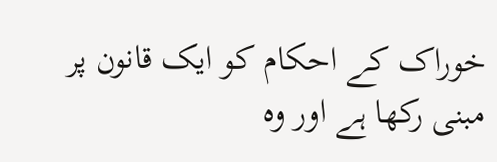خوراک کے احکام کو ایک قانون پر مبنی رکھا ہے اور وہ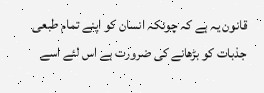قانون یہ ہے کہ چونکہ انسان کو اپنے تمام طبعی جذبات کو بڑھانے کی ضرورت ہے اس لئے اسے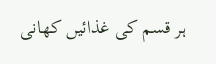ہر قسم کی غذائیں کھانی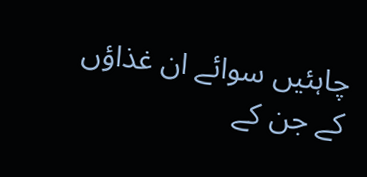چاہئیں سوائے ان غذاؤں کے جن کے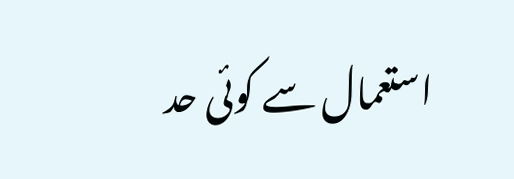استعمال سے کوئی حد